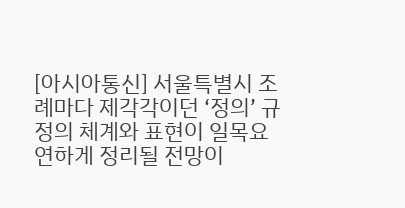[아시아통신] 서울특별시 조례마다 제각각이던 ‘정의’ 규정의 체계와 표현이 일목요연하게 정리될 전망이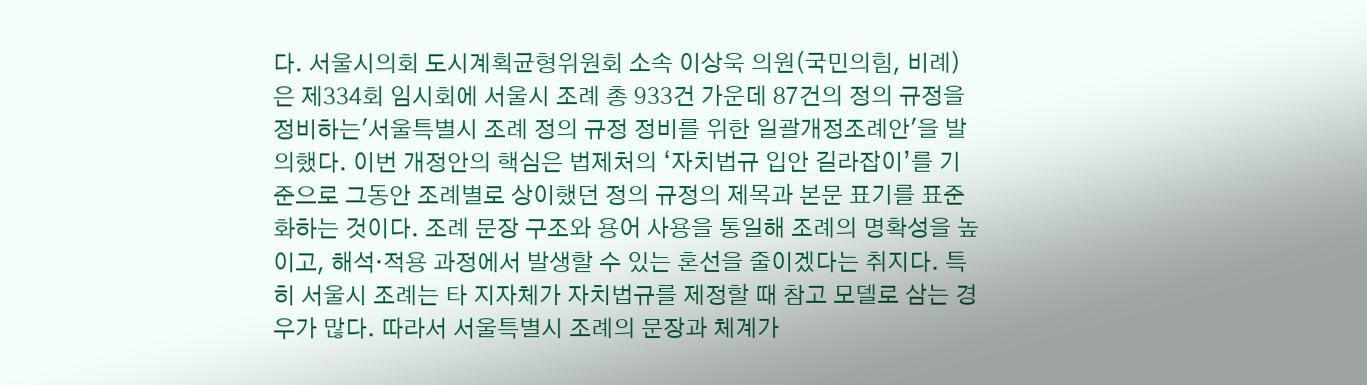다. 서울시의회 도시계획균형위원회 소속 이상욱 의원(국민의힘, 비례)은 제334회 임시회에 서울시 조례 총 933건 가운데 87건의 정의 규정을 정비하는'서울특별시 조례 정의 규정 정비를 위한 일괄개정조례안'을 발의했다. 이번 개정안의 핵심은 법제처의 ‘자치법규 입안 길라잡이’를 기준으로 그동안 조례별로 상이했던 정의 규정의 제목과 본문 표기를 표준화하는 것이다. 조례 문장 구조와 용어 사용을 통일해 조례의 명확성을 높이고, 해석·적용 과정에서 발생할 수 있는 혼선을 줄이겠다는 취지다. 특히 서울시 조례는 타 지자체가 자치법규를 제정할 때 참고 모델로 삼는 경우가 많다. 따라서 서울특별시 조례의 문장과 체계가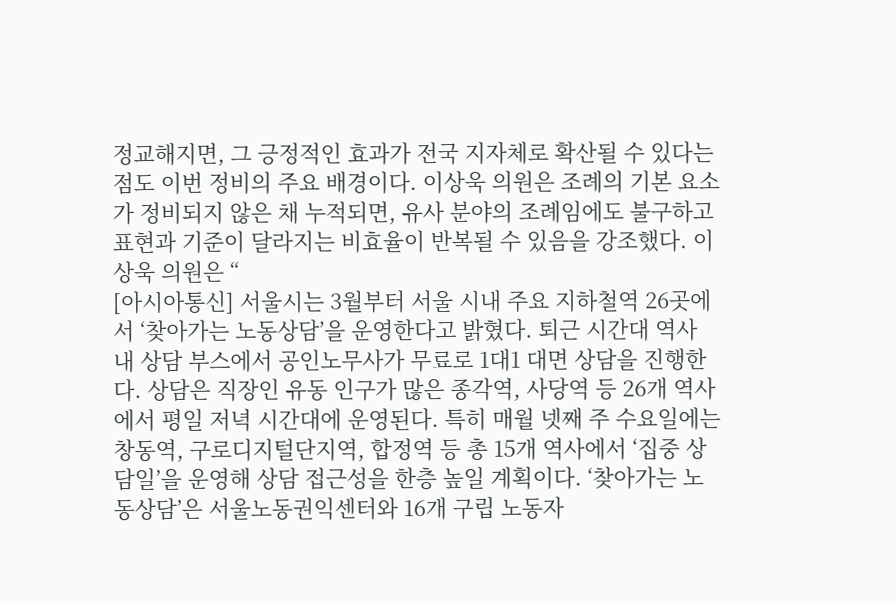정교해지면, 그 긍정적인 효과가 전국 지자체로 확산될 수 있다는 점도 이번 정비의 주요 배경이다. 이상욱 의원은 조례의 기본 요소가 정비되지 않은 채 누적되면, 유사 분야의 조례임에도 불구하고 표현과 기준이 달라지는 비효율이 반복될 수 있음을 강조했다. 이상욱 의원은 “
[아시아통신] 서울시는 3월부터 서울 시내 주요 지하철역 26곳에서 ‘찾아가는 노동상담’을 운영한다고 밝혔다. 퇴근 시간대 역사 내 상담 부스에서 공인노무사가 무료로 1대1 대면 상담을 진행한다. 상담은 직장인 유동 인구가 많은 종각역, 사당역 등 26개 역사에서 평일 저녁 시간대에 운영된다. 특히 매월 넷째 주 수요일에는 창동역, 구로디지털단지역, 합정역 등 총 15개 역사에서 ‘집중 상담일’을 운영해 상담 접근성을 한층 높일 계획이다. ‘찾아가는 노동상담’은 서울노동권익센터와 16개 구립 노동자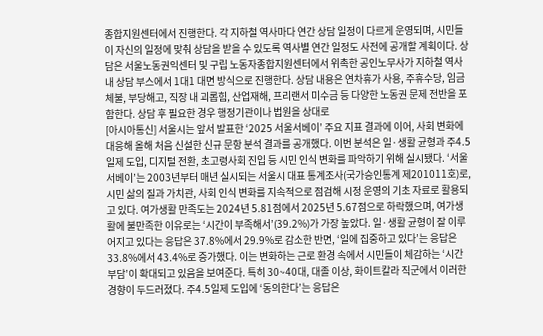종합지원센터에서 진행한다. 각 지하철 역사마다 연간 상담 일정이 다르게 운영되며, 시민들이 자신의 일정에 맞춰 상담을 받을 수 있도록 역사별 연간 일정도 사전에 공개할 계획이다. 상담은 서울노동권익센터 및 구립 노동자종합지원센터에서 위촉한 공인노무사가 지하철 역사 내 상담 부스에서 1대1 대면 방식으로 진행한다. 상담 내용은 연차휴가 사용, 주휴수당, 임금체불, 부당해고, 직장 내 괴롭힘, 산업재해, 프리랜서 미수금 등 다양한 노동권 문제 전반을 포함한다. 상담 후 필요한 경우 행정기관이나 법원을 상대로
[아시아통신] 서울시는 앞서 발표한 ‘2025 서울서베이’ 주요 지표 결과에 이어, 사회 변화에 대응해 올해 처음 신설한 신규 문항 분석 결과를 공개했다. 이번 분석은 일·생활 균형과 주4.5일제 도입, 디지털 전환, 초고령사회 진입 등 시민 인식 변화를 파악하기 위해 실시됐다. ‘서울서베이’는 2003년부터 매년 실시되는 서울시 대표 통계조사(국가승인통계 제201011호)로, 시민 삶의 질과 가치관, 사회 인식 변화를 지속적으로 점검해 시정 운영의 기초 자료로 활용되고 있다. 여가생활 만족도는 2024년 5.81점에서 2025년 5.67점으로 하락했으며, 여가생활에 불만족한 이유로는 ‘시간이 부족해서’(39.2%)가 가장 높았다. 일·생활 균형이 잘 이루어지고 있다는 응답은 37.8%에서 29.9%로 감소한 반면, ‘일에 집중하고 있다’는 응답은 33.8%에서 43.4%로 증가했다. 이는 변화하는 근로 환경 속에서 시민들이 체감하는 ‘시간 부담’이 확대되고 있음을 보여준다. 특히 30~40대, 대졸 이상, 화이트칼라 직군에서 이러한 경향이 두드러졌다. 주4.5일제 도입에 ‘동의한다’는 응답은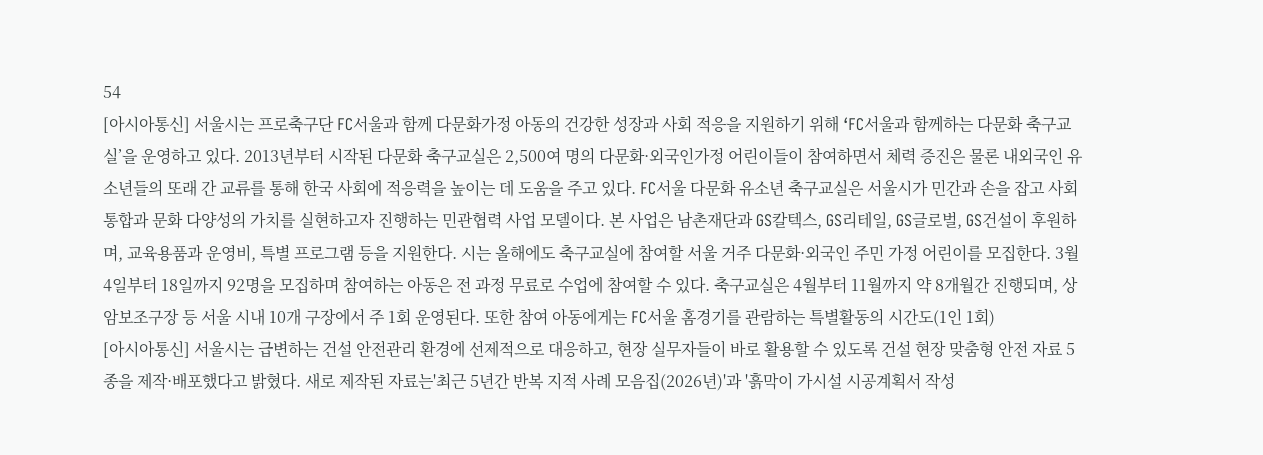54
[아시아통신] 서울시는 프로축구단 FC서울과 함께 다문화가정 아동의 건강한 성장과 사회 적응을 지원하기 위해 ‘FC서울과 함께하는 다문화 축구교실’을 운영하고 있다. 2013년부터 시작된 다문화 축구교실은 2,500여 명의 다문화·외국인가정 어린이들이 참여하면서 체력 증진은 물론 내외국인 유소년들의 또래 간 교류를 통해 한국 사회에 적응력을 높이는 데 도움을 주고 있다. FC서울 다문화 유소년 축구교실은 서울시가 민간과 손을 잡고 사회 통합과 문화 다양성의 가치를 실현하고자 진행하는 민관협력 사업 모델이다. 본 사업은 남촌재단과 GS칼텍스, GS리테일, GS글로벌, GS건설이 후원하며, 교육용품과 운영비, 특별 프로그램 등을 지원한다. 시는 올해에도 축구교실에 참여할 서울 거주 다문화·외국인 주민 가정 어린이를 모집한다. 3월 4일부터 18일까지 92명을 모집하며 참여하는 아동은 전 과정 무료로 수업에 참여할 수 있다. 축구교실은 4월부터 11월까지 약 8개월간 진행되며, 상암보조구장 등 서울 시내 10개 구장에서 주 1회 운영된다. 또한 참여 아동에게는 FC서울 홈경기를 관람하는 특별활동의 시간도(1인 1회)
[아시아통신] 서울시는 급변하는 건설 안전관리 환경에 선제적으로 대응하고, 현장 실무자들이 바로 활용할 수 있도록 건설 현장 맞춤형 안전 자료 5종을 제작·배포했다고 밝혔다. 새로 제작된 자료는'최근 5년간 반복 지적 사례 모음집(2026년)'과 '흙막이 가시설 시공계획서 작성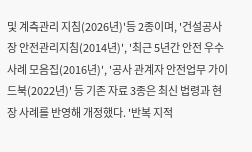및 계측관리 지침(2026년)'등 2종이며, '건설공사장 안전관리지침(2014년)', '최근 5년간 안전 우수사례 모음집(2016년)', '공사 관계자 안전업무 가이드북(2022년)' 등 기존 자료 3종은 최신 법령과 현장 사례를 반영해 개정했다. '반복 지적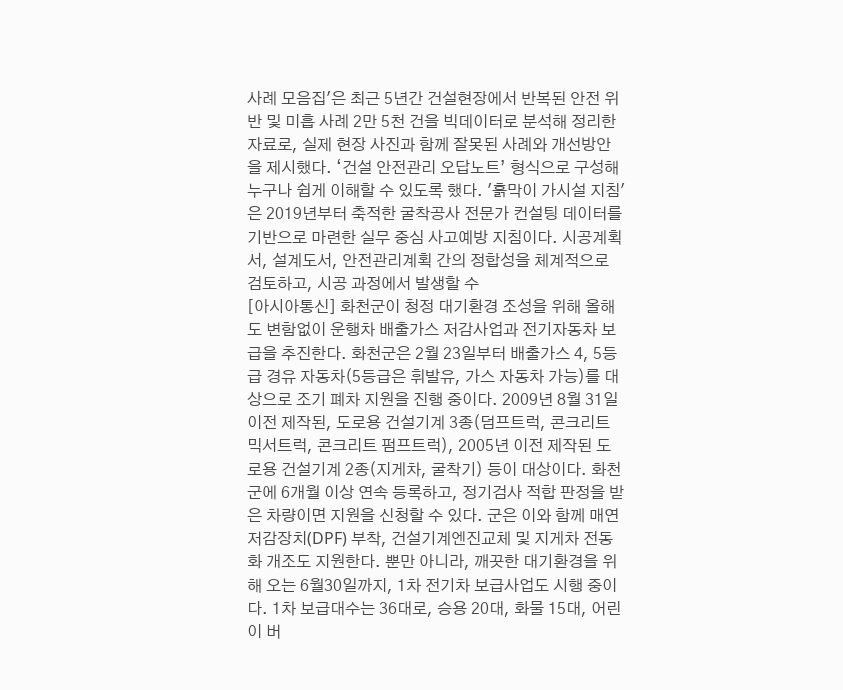사례 모음집'은 최근 5년간 건설현장에서 반복된 안전 위반 및 미흡 사례 2만 5천 건을 빅데이터로 분석해 정리한 자료로, 실제 현장 사진과 함께 잘못된 사례와 개선방안을 제시했다. ‘건설 안전관리 오답노트’ 형식으로 구성해 누구나 쉽게 이해할 수 있도록 했다. '흙막이 가시설 지침'은 2019년부터 축적한 굴착공사 전문가 컨설팅 데이터를 기반으로 마련한 실무 중심 사고예방 지침이다. 시공계획서, 설계도서, 안전관리계획 간의 정합성을 체계적으로 검토하고, 시공 과정에서 발생할 수
[아시아통신] 화천군이 청정 대기환경 조성을 위해 올해도 변함없이 운행차 배출가스 저감사업과 전기자동차 보급을 추진한다. 화천군은 2월 23일부터 배출가스 4, 5등급 경유 자동차(5등급은 휘발유, 가스 자동차 가능)를 대상으로 조기 폐차 지원을 진행 중이다. 2009년 8월 31일 이전 제작된, 도로용 건설기계 3종(덤프트럭, 콘크리트 믹서트럭, 콘크리트 펌프트럭), 2005년 이전 제작된 도로용 건설기계 2종(지게차, 굴착기) 등이 대상이다. 화천군에 6개월 이상 연속 등록하고, 정기검사 적합 판정을 받은 차량이면 지원을 신청할 수 있다. 군은 이와 함께 매연저감장치(DPF) 부착, 건설기계엔진교체 및 지게차 전동화 개조도 지원한다. 뿐만 아니라, 깨끗한 대기환경을 위해 오는 6월30일까지, 1차 전기차 보급사업도 시행 중이다. 1차 보급대수는 36대로, 승용 20대, 화물 15대, 어린이 버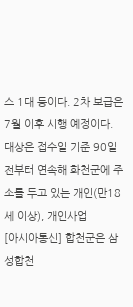스 1대 등이다. 2차 보급은 7월 이후 시행 예정이다. 대상은 접수일 기준 90일 전부터 연속해 화천군에 주소를 두고 있는 개인(만18세 이상), 개인사업
[아시아통신] 합천군은 삼성합천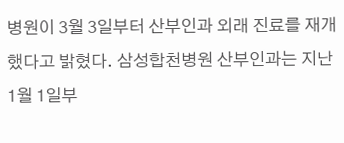병원이 3월 3일부터 산부인과 외래 진료를 재개했다고 밝혔다. 삼성합천병원 산부인과는 지난 1월 1일부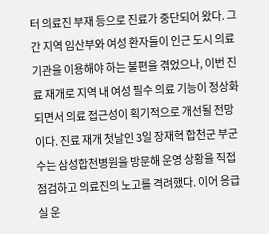터 의료진 부재 등으로 진료가 중단되어 왔다. 그간 지역 임산부와 여성 환자들이 인근 도시 의료기관을 이용해야 하는 불편을 겪었으나, 이번 진료 재개로 지역 내 여성 필수 의료 기능이 정상화되면서 의료 접근성이 획기적으로 개선될 전망이다. 진료 재개 첫날인 3일 장재혁 합천군 부군수는 삼성합천병원을 방문해 운영 상황을 직접 점검하고 의료진의 노고를 격려했다. 이어 응급실 운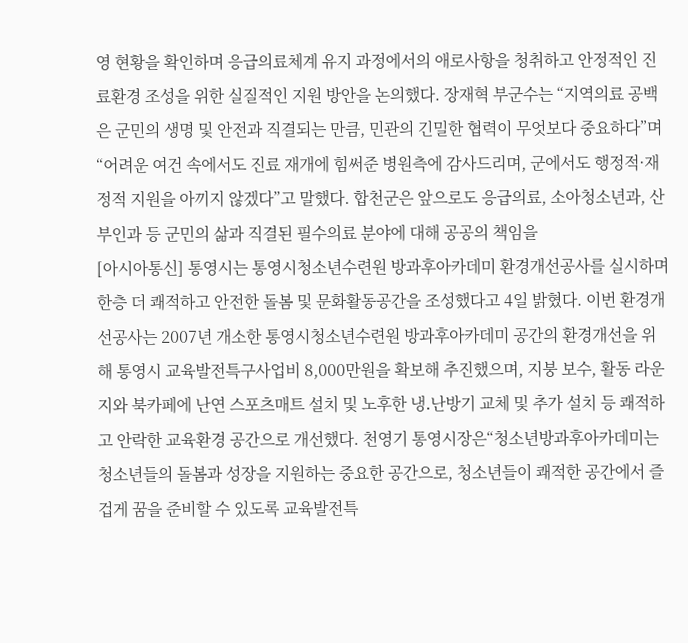영 현황을 확인하며 응급의료체계 유지 과정에서의 애로사항을 청취하고 안정적인 진료환경 조성을 위한 실질적인 지원 방안을 논의했다. 장재혁 부군수는 “지역의료 공백은 군민의 생명 및 안전과 직결되는 만큼, 민관의 긴밀한 협력이 무엇보다 중요하다”며 “어려운 여건 속에서도 진료 재개에 힘써준 병원측에 감사드리며, 군에서도 행정적·재정적 지원을 아끼지 않겠다”고 말했다. 합천군은 앞으로도 응급의료, 소아청소년과, 산부인과 등 군민의 삶과 직결된 필수의료 분야에 대해 공공의 책임을
[아시아통신] 통영시는 통영시청소년수련원 방과후아카데미 환경개선공사를 실시하며 한층 더 쾌적하고 안전한 돌봄 및 문화활동공간을 조성했다고 4일 밝혔다. 이번 환경개선공사는 2007년 개소한 통영시청소년수련원 방과후아카데미 공간의 환경개선을 위해 통영시 교육발전특구사업비 8,000만원을 확보해 추진했으며, 지붕 보수, 활동 라운지와 북카페에 난연 스포츠매트 설치 및 노후한 냉․난방기 교체 및 추가 설치 등 쾌적하고 안락한 교육환경 공간으로 개선했다. 천영기 통영시장은“청소년방과후아카데미는 청소년들의 돌봄과 성장을 지원하는 중요한 공간으로, 청소년들이 쾌적한 공간에서 즐겁게 꿈을 준비할 수 있도록 교육발전특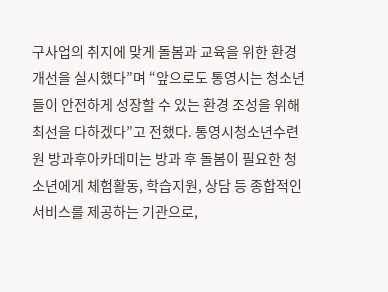구사업의 취지에 맞게 돌봄과 교육을 위한 환경개선을 실시했다”며 “앞으로도 통영시는 청소년들이 안전하게 성장할 수 있는 환경 조성을 위해 최선을 다하겠다”고 전했다. 통영시청소년수련원 방과후아카데미는 방과 후 돌봄이 필요한 청소년에게 체험활동, 학습지원, 상담 등 종합적인 서비스를 제공하는 기관으로,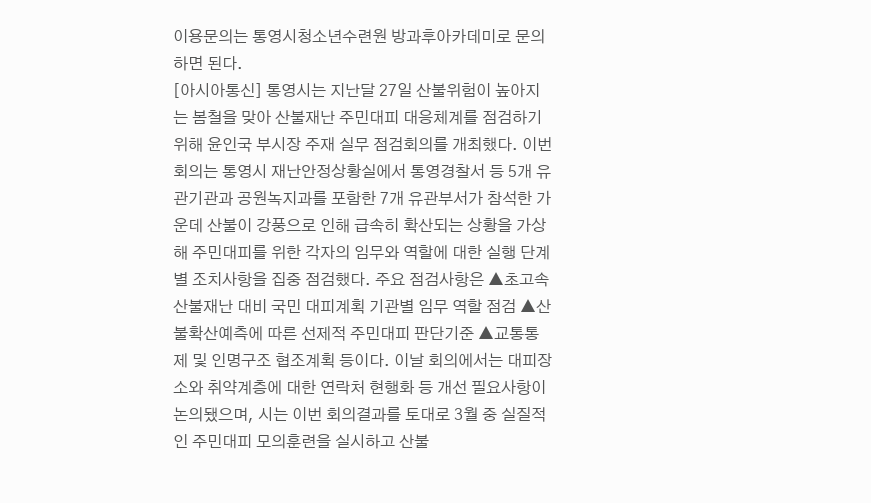이용문의는 통영시청소년수련원 방과후아카데미로 문의하면 된다.
[아시아통신] 통영시는 지난달 27일 산불위험이 높아지는 봄철을 맞아 산불재난 주민대피 대응체계를 점검하기 위해 윤인국 부시장 주재 실무 점검회의를 개최했다. 이번 회의는 통영시 재난안정상황실에서 통영경찰서 등 5개 유관기관과 공원녹지과를 포함한 7개 유관부서가 참석한 가운데 산불이 강풍으로 인해 급속히 확산되는 상황을 가상해 주민대피를 위한 각자의 임무와 역할에 대한 실행 단계별 조치사항을 집중 점검했다. 주요 점검사항은 ▲초고속 산불재난 대비 국민 대피계획 기관별 임무 역할 점검 ▲산불확산예측에 따른 선제적 주민대피 판단기준 ▲교통통제 및 인명구조 협조계획 등이다. 이날 회의에서는 대피장소와 취약계층에 대한 연락처 현행화 등 개선 필요사항이 논의됐으며, 시는 이번 회의결과를 토대로 3월 중 실질적인 주민대피 모의훈련을 실시하고 산불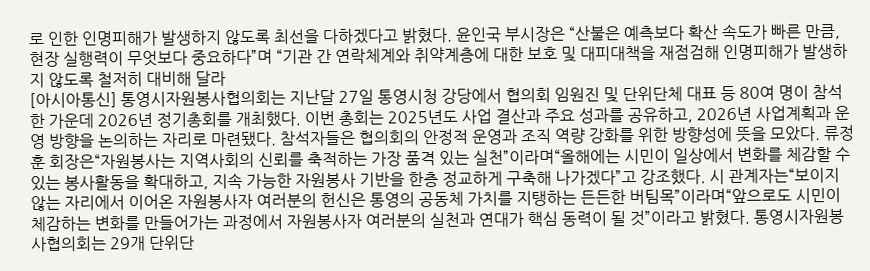로 인한 인명피해가 발생하지 않도록 최선을 다하겠다고 밝혔다. 윤인국 부시장은 “산불은 예측보다 확산 속도가 빠른 만큼, 현장 실행력이 무엇보다 중요하다”며 “기관 간 연락체계와 취약계층에 대한 보호 및 대피대책을 재점검해 인명피해가 발생하지 않도록 철저히 대비해 달라
[아시아통신] 통영시자원봉사협의회는 지난달 27일 통영시청 강당에서 협의회 임원진 및 단위단체 대표 등 80여 명이 참석한 가운데 2026년 정기총회를 개최했다. 이번 총회는 2025년도 사업 결산과 주요 성과를 공유하고, 2026년 사업계획과 운영 방향을 논의하는 자리로 마련됐다. 참석자들은 협의회의 안정적 운영과 조직 역량 강화를 위한 방향성에 뜻을 모았다. 류정훈 회장은“자원봉사는 지역사회의 신뢰를 축적하는 가장 품격 있는 실천”이라며“올해에는 시민이 일상에서 변화를 체감할 수 있는 봉사활동을 확대하고, 지속 가능한 자원봉사 기반을 한층 정교하게 구축해 나가겠다”고 강조했다. 시 관계자는“보이지 않는 자리에서 이어온 자원봉사자 여러분의 헌신은 통영의 공동체 가치를 지탱하는 든든한 버팀목”이라며“앞으로도 시민이 체감하는 변화를 만들어가는 과정에서 자원봉사자 여러분의 실천과 연대가 핵심 동력이 될 것”이라고 밝혔다. 통영시자원봉사협의회는 29개 단위단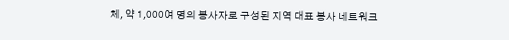체, 약 1,000여 명의 봉사자로 구성된 지역 대표 봉사 네트워크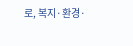로, 복지·환경·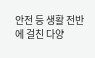안전 등 생활 전반에 걸친 다양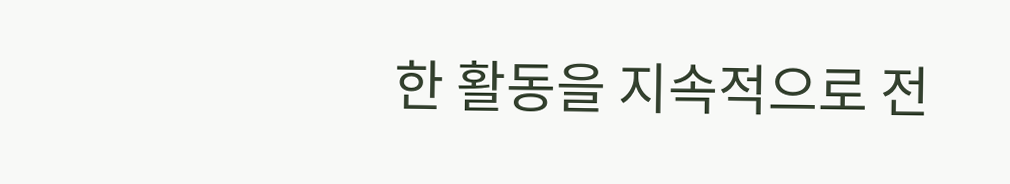한 활동을 지속적으로 전